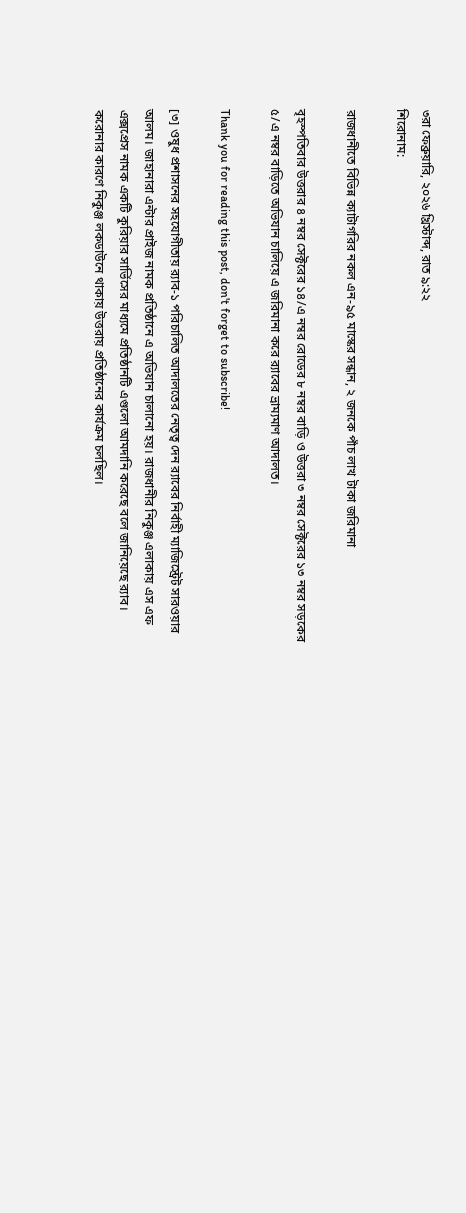৩রা ফেব্রুয়ারি, ২০২৬ খ্রিস্টাব্দ, রাত ৯:২২
শিরোনাম:

রাজধানীতে বিভিন্ন ক্যাটাগরির নকল এন-৯৫ মাস্কের সন্ধান, ২ জনকে পাঁচ লাখ টাকা জরিমানা

বৃহস্পতিবার উত্তরার ৪ নম্বর সেক্টরের ১৪/এ নম্বর রোডের ৮ নম্বর বাড়ি ও উত্তরা ৩ নম্বর সেক্টরের ১৩ নম্বর সড়কের ৫/এ নম্বর বাড়িতে অভিযান চালিয়ে এ জরিমানা করে র‌্যাবের ভ্রাম্যমাণ আদালত।

Thank you for reading this post, don't forget to subscribe!

[৩] ওষুধ প্রশাসনের সহযোগীতায় র‌্যাব-১ পরিচালিত আদালতের নেতৃত্ব দেন র‌্যাবের নির্বাহী ম্যাজিস্ট্রেট সারওয়ার আলম। জাহানারা এন্টার প্রাইজ নামক প্রতিষ্ঠানে এ অভিযান চালানো হয়। রাজধানীর নিকুঞ্জ এলাকায় এস এফ এক্সপ্রেস নামক একটি কুরিয়ার সার্ভিসের মাধ্যমে প্রতিষ্ঠানটি এগুলো আমদানি করেছে বলে জানিয়েছে র‌্যাব। করোনার কারণে নিকুঞ্জ লকডাউনে থাকায় উত্তরায় প্রতিষ্ঠানের কার্যক্রম চলছিল।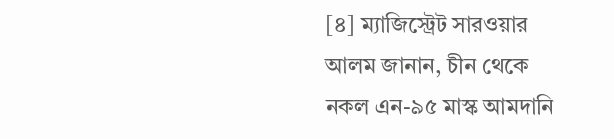[৪] ম্যাজিস্ট্রেট সারওয়ার আলম জানান, চীন থেকে নকল এন-৯৫ মাস্ক আমদানি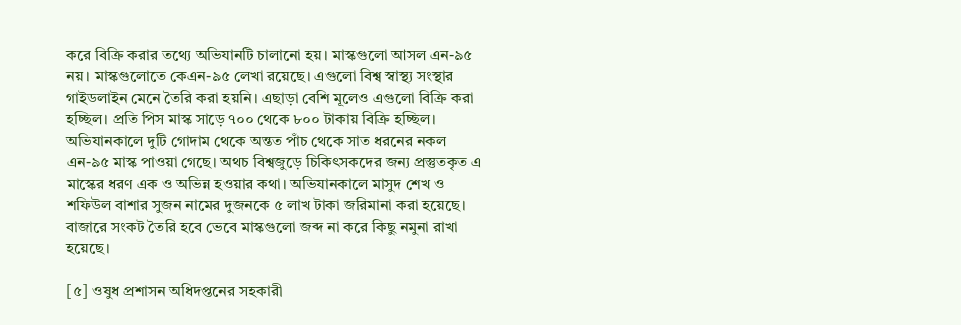করে বিক্রি করার তথ্যে অভিযানটি চালানো হয়। মাস্কগুলো আসল এন-৯৫ নয়। মাস্কগুলোতে কেএন-৯৫ লেখা রয়েছে। এগুলো বিশ্ব স্বাস্থ্য সংস্থার গাইডলাইন মেনে তৈরি করা হয়নি। এছাড়া বেশি মূলেও এগুলো বিক্রি করা হচ্ছিল। প্রতি পিস মাস্ক সাড়ে ৭০০ থেকে ৮০০ টাকায় বিক্রি হচ্ছিল। অভিযানকালে দুটি গোদাম থেকে অন্তত পাঁচ থেকে সাত ধরনের নকল এন-৯৫ মাস্ক পাওয়া গেছে। অথচ বিশ্বজুড়ে চিকিৎসকদের জন্য প্রস্তুতকৃত এ মাস্কের ধরণ এক ও অভিন্ন হওয়ার কথা। অভিযানকালে মাসুদ শেখ ও শফিউল বাশার সুজন নামের দুজনকে ৫ লাখ টাকা জরিমানা করা হয়েছে। বাজারে সংকট তৈরি হবে ভেবে মাস্কগুলো জব্দ না করে কিছু নমুনা রাখা হয়েছে।

[৫] ওষুধ প্রশাসন অধিদপ্তনের সহকারী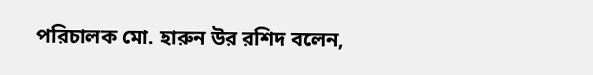পরিচালক মো. হারুন উর রশিদ বলেন,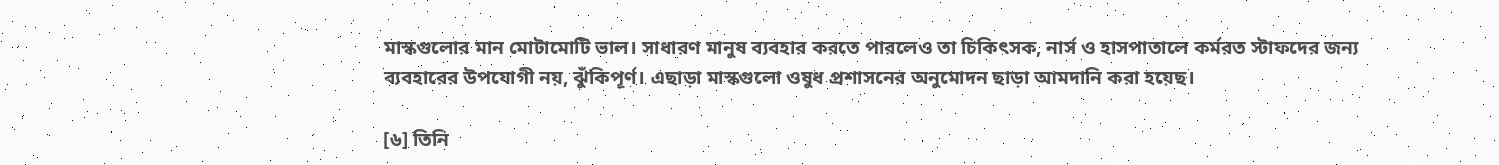মাস্কগুলোর মান মোটামোটি ভাল। সাধারণ মানুষ ব্যবহার করতে পারলেও তা চিকিৎসক, নার্স ও হাসপাতালে কর্মরত স্টাফদের জন্য ব্যবহারের উপযোগী নয়, ঝুঁকিপূর্ণ। এছাড়া মাস্কগুলো ওষুধ প্রশাসনের অনুমোদন ছাড়া আমদানি করা হয়েছ।

[৬] তিনি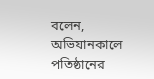বলেন, অভিযানকালে পতিষ্ঠানের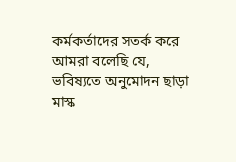কর্মকর্তাদের সতর্ক করে আমরা বলেছি যে, ভবিষ্যতে অনুমোদন ছাড়া মাস্ক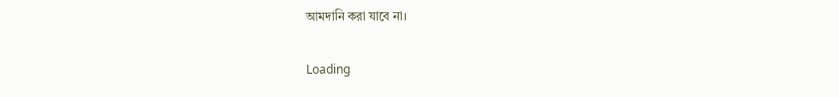আমদানি করা যাবে না।

Loading